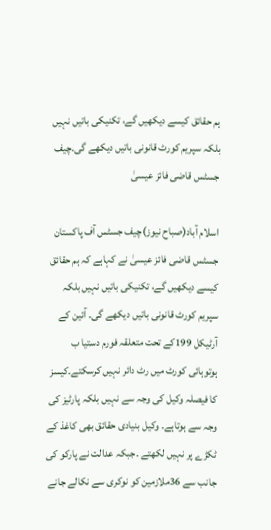ہم حقائق کیسے دیکھیں گے، تکنیکی باتیں نہیں بلکہ سپریم کورٹ قانونی باتیں دیکھے گی۔چیف جسٹس قاضی فائز عیسیٰ

اسلام آباد(صباح نیوز)چیف جسٹس آف پاکستان جسٹس قاضی فائز عیسیٰ نے کہاہے کہ ہم حقائق کیسے دیکھیں گے، تکنیکی باتیں نہیں بلکہ سپریم کورٹ قانونی باتیں دیکھے گی۔ آئین کے آرٹیکل 199کے تحت متعلقہ فورم دستیا ب ہوتوہائی کورٹ میں رٹ دائر نہیں کرسکتے۔کیسز کا فیصلہ وکیل کی وجہ سے نہیں بلکہ پارٹیز کی وجہ سے ہوتاہے۔ وکیل بنیادی حقائق بھی کاغذ کے ٹکڑے پر نہیں لکھتے ۔جبکہ عدالت نے پارکو کی جانب سے 36ملازمین کو نوکری سے نکالے جانے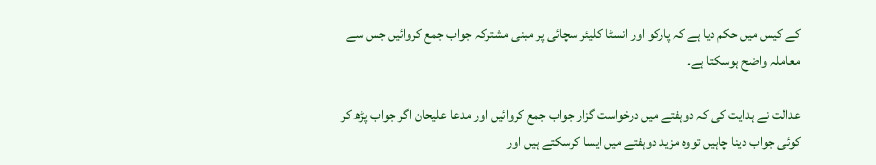کے کیس میں حکم دیا ہے کہ پارکو اور انسٹا کلیئر سچائی پر مبنی مشترکہ جواب جمع کروائیں جس سے معاملہ واضح ہوسکتا ہے۔

عدالت نے ہدایت کی کہ دوہفتے میں درخواست گزار جواب جمع کروائیں اور مدعا علیحان اگر جواب پڑھ کر کوئی جواب دینا چاہیں تووہ مزید دوہفتے میں ایسا کرسکتے ہیں اور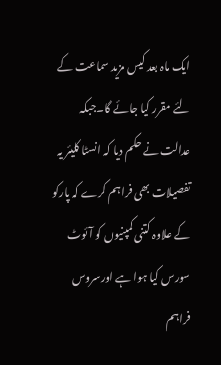ایک ماہ بعد کیس مزید سماعت کے لئے مقرر کیا جائے گا۔جبکہ عدالت نے حکم دیا کہ انسٹا کلیئر یہ تفصیلات بھی فراہم کرے کہ پارکو کے علاوہ کتنی کمپنیوں کو آئوٹ سورس کیا ہوا ہے اورسروس فراہم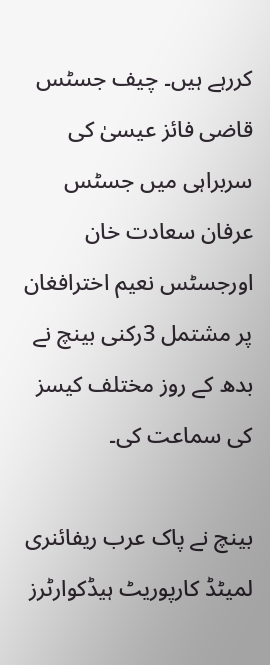کررہے ہیں۔ چیف جسٹس قاضی فائز عیسیٰ کی سربراہی میں جسٹس عرفان سعادت خان اورجسٹس نعیم اخترافغان پر مشتمل 3رکنی بینچ نے بدھ کے روز مختلف کیسز کی سماعت کی۔

بینچ نے پاک عرب ریفائنری لمیٹڈ کارپوریٹ ہیڈکوارٹرز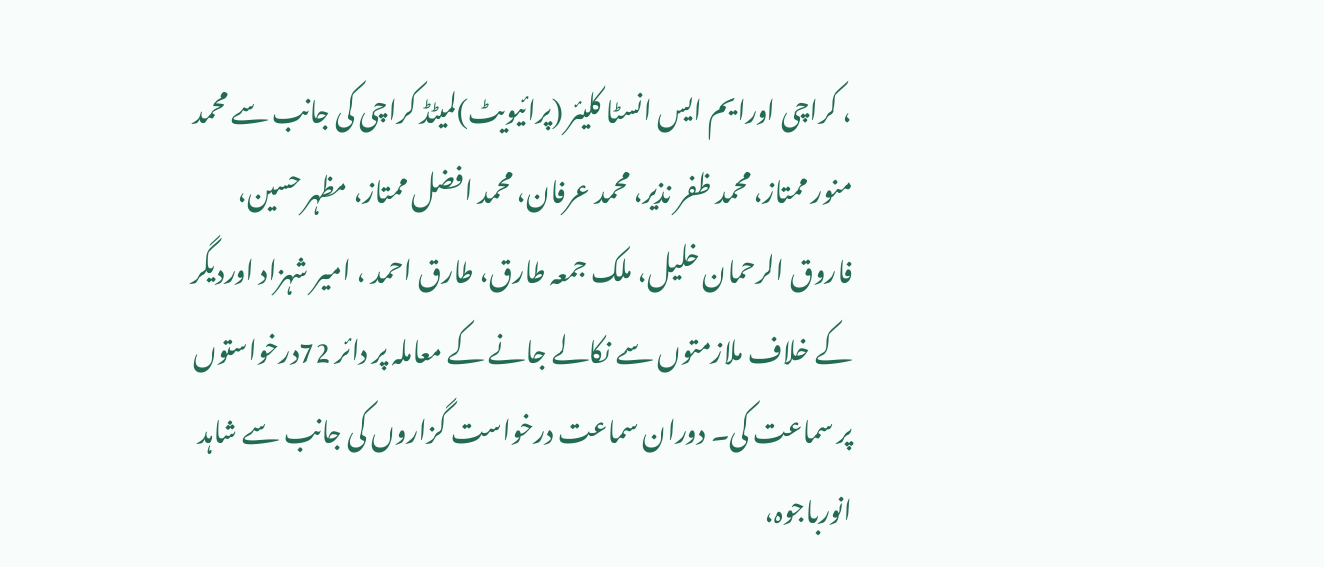، کراچی اورایم ایس انسٹا کلیئر (پرائیویٹ)لمیٹڈ کراچی کی جانب سے محمد منور ممتاز، محمد ظفر نذیر، محمد عرفان، محمد افضل ممتاز، مظہر حسین، فاروق الرحمان خلیل، ملک جمعہ طارق، طارق احمد ، امیر شہزاد اوردیگر کے خلاف ملازمتوں سے نکالے جانے کے معاملہ پر دائر 72درخواستوں پر سماعت کی۔ دوران سماعت درخواست گزاروں کی جانب سے شاہد انورباجوہ،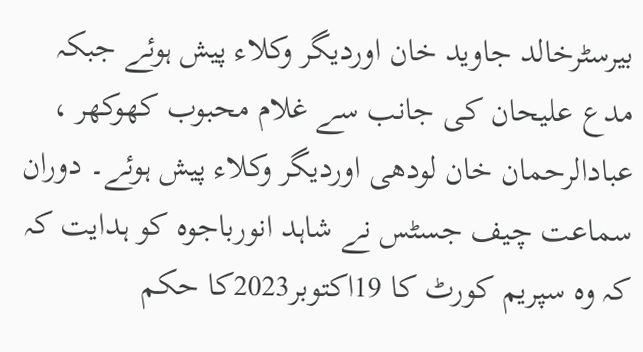بیرسٹرخالد جاوید خان اوردیگر وکلاء پیش ہوئے جبکہ مدع علیحان کی جانب سے غلام محبوب کھوکھر ، عبادالرحمان خان لودھی اوردیگر وکلاء پیش ہوئے۔ دوران سماعت چیف جسٹس نے شاہد انورباجوہ کو ہدایت کہ کہ وہ سپریم کورٹ کا 19اکتوبر2023کا حکم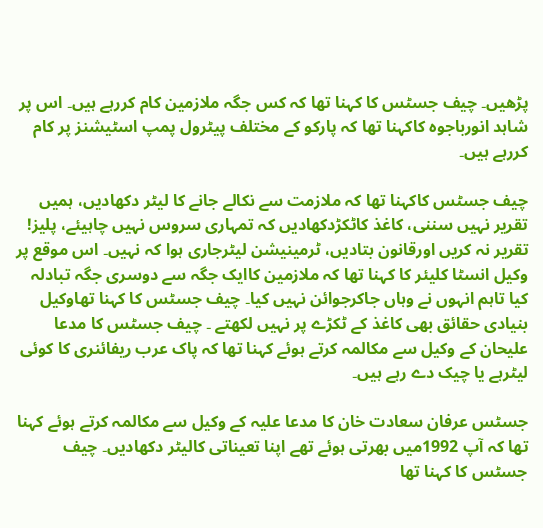پڑھیں۔ چیف جسٹس کا کہنا تھا کہ کس جگہ ملازمین کام کررہے ہیں۔ اس پر شاہد انورباجوہ کاکہنا تھا کہ پارکو کے مختلف پیٹرول پمپ اسٹیشنز پر کام کررہے ہیں۔

چیف جسٹس کاکہنا تھا کہ ملازمت سے نکالے جانے کا لیٹر دکھادیں، ہمیں تقریر نہیں سننی، کاغذ کاٹکڑدکھادیں کہ تمہاری سروس نہیں چاہیئے، پلیز! تقریر نہ کریں اورقانون بتادیں، ٹرمینیشن لیٹرجاری ہوا کہ نہیں۔ اس موقع پر وکیل انسٹا کلیئر کا کہنا تھا کہ ملازمین کاایک جگہ سے دوسری جگہ تبادلہ کیا تاہم انہوں نے وہاں جاکرجوائن نہیں کیا۔ چیف جسٹس کا کہنا تھاوکیل بنیادی حقائق بھی کاغذ کے ٹکڑے پر نہیں لکھتے ۔ چیف جسٹس کا مدعا علیحان کے وکیل سے مکالمہ کرتے ہوئے کہنا تھا کہ پاک عرب ریفائنری کا کوئی لیٹرہے یا چیک دے رہے ہیں۔

جسٹس عرفان سعادت خان کا مدعا علیہ کے وکیل سے مکالمہ کرتے ہوئے کہنا تھا کہ آپ 1992میں بھرتی ہوئے تھے اپنا تعیناتی کالیٹر دکھادیں۔ چیف جسٹس کا کہنا تھا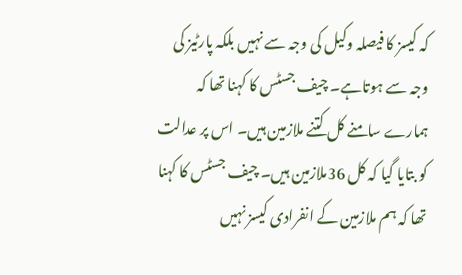کہ کیسز کا فیصلہ وکیل کی وجہ سے نہیں بلکہ پارٹیز کی وجہ سے ہوتاہے۔ چیف جسٹس کا کہنا تھا کہ ہمارے سامنے کل کتنے ملازمین ہیں۔ اس پر عدالت کو بتایا گیا کہ کل 36ملازمین ہیں۔ چیف جسٹس کا کہنا تھا کہ ہم ملازمین کے انفرادی کیسز نہیں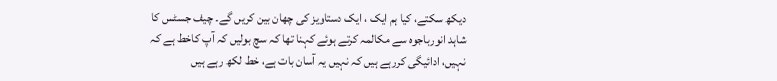دیکھ سکتے، کیا ہم ایک ، ایک دستاویز کی چھان بین کریں گے۔ چیف جسٹس کا شاہد انورباجوہ سے مکالمہ کرتے ہوئے کہنا تھا کہ سچ بولیں کہ آپ کاخط ہے کہ نہیں، ادائیگی کررہے ہیں کہ نہیں یہ آسان بات ہے، خط لکھ رہے ہیں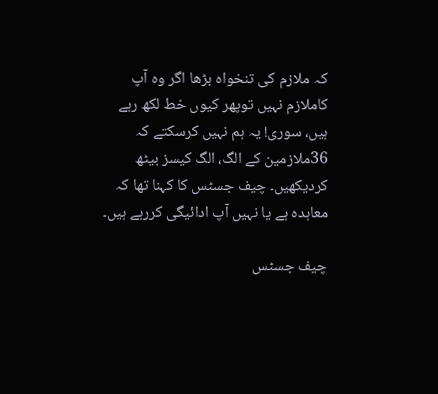کہ ملازم کی تنخواہ بڑھا اگر وہ آپ کاملازم نہیں توپھر کیوں خط لکھ رہے ہیں، سوری! یہ ہم نہیں کرسکتے کہ 36ملازمین کے الگ، الگ کیسز بیٹھ کردیکھیں۔ چیف جسٹس کا کہنا تھا کہ معاہدہ ہے یا نہیں آپ ادائیگی کررہے ہیں۔

چیف جسٹس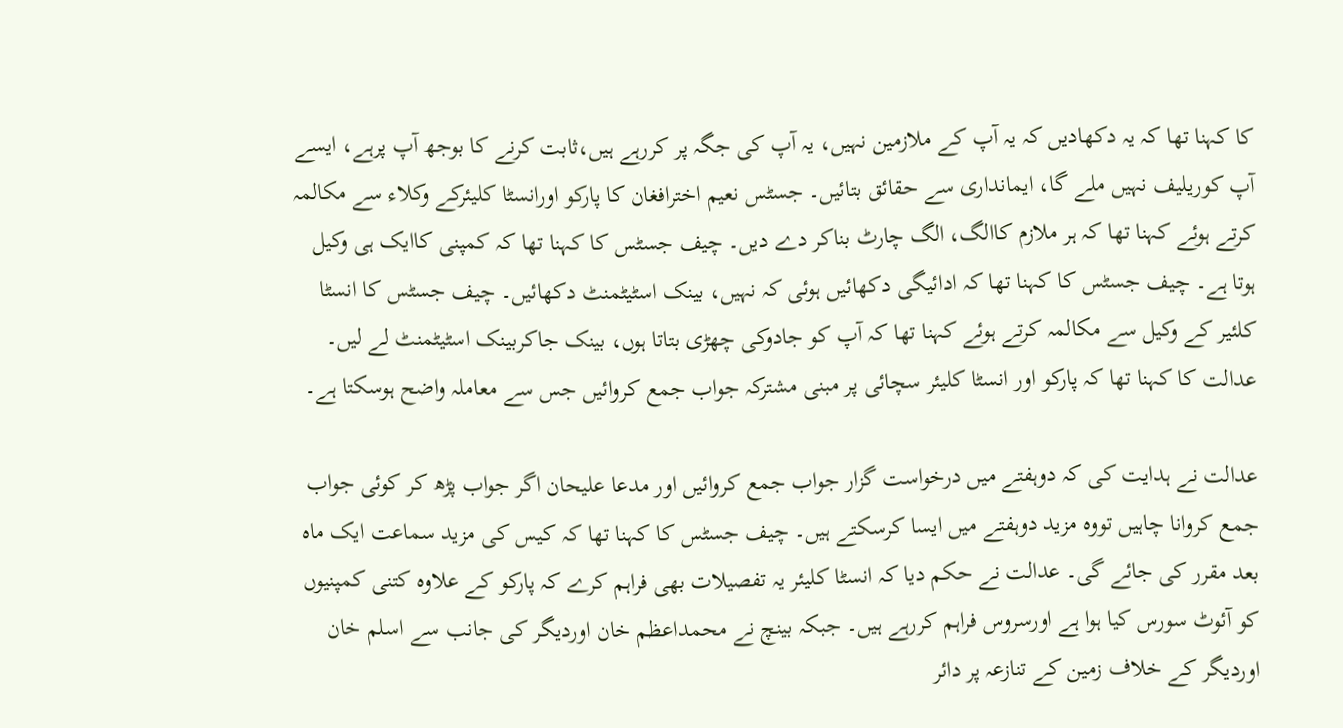کا کہنا تھا کہ یہ دکھادیں کہ یہ آپ کے ملازمین نہیں، یہ آپ کی جگہ پر کررہے ہیں،ثابت کرنے کا بوجھ آپ پرہے، ایسے آپ کوریلیف نہیں ملے گا، ایمانداری سے حقائق بتائیں۔ جسٹس نعیم اخترافغان کا پارکو اورانسٹا کلیئرکے وکلاء سے مکالمہ کرتے ہوئے کہنا تھا کہ ہر ملازم کاالگ، الگ چارٹ بناکر دے دیں۔ چیف جسٹس کا کہنا تھا کہ کمپنی کاایک ہی وکیل ہوتا ہے۔ چیف جسٹس کا کہنا تھا کہ ادائیگی دکھائیں ہوئی کہ نہیں، بینک اسٹیٹمنٹ دکھائیں۔ چیف جسٹس کا انسٹا کلئیر کے وکیل سے مکالمہ کرتے ہوئے کہنا تھا کہ آپ کو جادوکی چھڑی بتاتا ہوں، بینک جاکربینک اسٹیٹمنٹ لے لیں۔ عدالت کا کہنا تھا کہ پارکو اور انسٹا کلیئر سچائی پر مبنی مشترکہ جواب جمع کروائیں جس سے معاملہ واضح ہوسکتا ہے۔

عدالت نے ہدایت کی کہ دوہفتے میں درخواست گزار جواب جمع کروائیں اور مدعا علیحان اگر جواب پڑھ کر کوئی جواب جمع کروانا چاہیں تووہ مزید دوہفتے میں ایسا کرسکتے ہیں۔ چیف جسٹس کا کہنا تھا کہ کیس کی مزید سماعت ایک ماہ بعد مقرر کی جائے گی۔ عدالت نے حکم دیا کہ انسٹا کلیئر یہ تفصیلات بھی فراہم کرے کہ پارکو کے علاوہ کتنی کمپنیوں کو آئوٹ سورس کیا ہوا ہے اورسروس فراہم کررہے ہیں۔ جبکہ بینچ نے محمداعظم خان اوردیگر کی جانب سے اسلم خان اوردیگر کے خلاف زمین کے تنازعہ پر دائر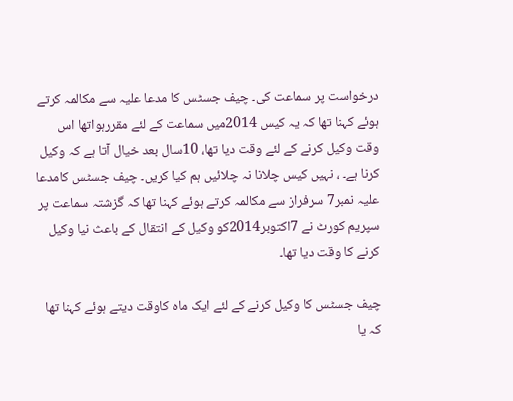درخواست پر سماعت کی۔ چیف جسٹس کا مدعا علیہ سے مکالمہ کرتے ہوئے کہنا تھا کہ یہ کیس 2014میں سماعت کے لئے مقررہواتھا اس وقت وکیل کرنے کے لئے وقت دیا تھا، 10سال بعد خیال آتا ہے کہ وکیل کرنا ہے۔ ، نہیں کیس چلانا نہ چلائیں ہم کیا کریں۔ چیف جسٹس کامدعا علیہ نمبر7 سرفراز سے مکالمہ کرتے ہوئے کہنا تھا کہ گزشتہ سماعت پر سپریم کورٹ نے 7اکتوبر2014کو وکیل کے انتقال کے باعث نیا وکیل کرنے کا وقت دیا تھا۔

چیف جسٹس کا وکیل کرنے کے لئے ایک ماہ کاوقت دیتے ہوئے کہنا تھا کہ یا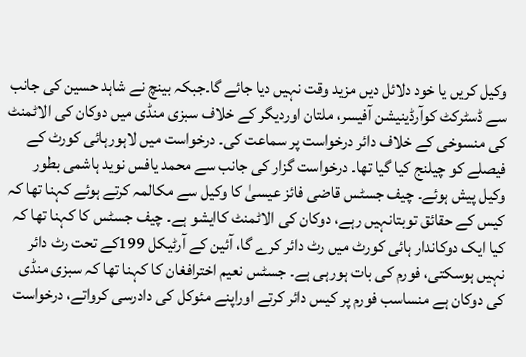وکیل کریں یا خود دلائل دیں مزید وقت نہیں دیا جائے گا۔جبکہ بینچ نے شاہد حسین کی جانب سے ڈسٹرکٹ کوآرڈینیشن آفیسر، ملتان اوردیگر کے خلاف سبزی منڈی میں دوکان کی الاٹمنٹ کی منسوخی کے خلاف دائر درخواست پر سماعت کی۔ درخواست میں لاہورہائی کورٹ کے فیصلے کو چیلنج کیا گیا تھا۔ درخواست گزار کی جانب سے محمد یافس نوید ہاشمی بطور وکیل پیش ہوئے۔ چیف جسٹس قاضی فائز عیسیٰ کا وکیل سے مکالمہ کرتے ہوئے کہنا تھا کہ کیس کے حقائق توبتانہیں رہے، دوکان کی الاٹمنٹ کاایشو ہے۔ چیف جسٹس کا کہنا تھا کہ کیا ایک دوکاندار ہائی کورٹ میں رٹ دائر کرے گا، آئین کے آرٹیکل 199کے تحت رٹ دائر نہیں ہوسکتی، فورم کی بات ہورہی ہے۔ جسٹس نعیم اخترافغان کا کہنا تھا کہ سبزی منڈی کی دوکان ہے منساسب فورم پر کیس دائر کرتے اوراپنے مئوکل کی دادرسی کرواتے، درخواست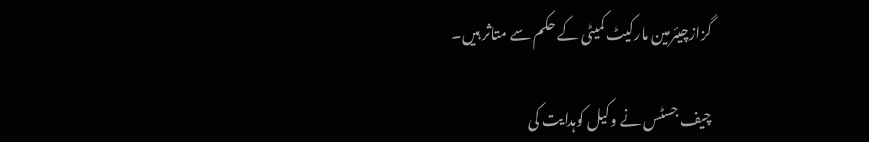گزازچیئرمین مارکیٹ کمیٹی کے حکم سے متاثر ہیں۔

چیف جسٹس نے وکیل کوہدایت کی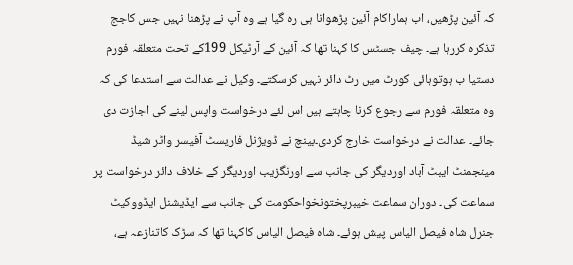کہ آئین پڑھیں، اب ہماراکام آئین پڑھوانا ہی رہ گیا ہے وہ آپ نے پڑھنا نہیں جس کاجج تذکرہ کررہا ہے۔ چیف جسٹس کا کہنا تھا کہ آئین کے آرٹیکل 199کے تحت متعلقہ فورم دستیا ب ہوتوہائی کورٹ میں رٹ دائر نہیں کرسکتے۔ وکیل نے عدالت سے استدعا کی کہ وہ متعلقہ فورم سے رجوع کرنا چاہتے ہیں اس لئے درخواست واپس لینے کی اجازت دی جائے۔ عدالت نے درخواست خارج کردی۔بینچ نے ڈویژنل فاریسٹ آفیسر واٹر شیڈ مینجمنٹ ایبٹ آباد اوردیگر کی جانب سے اورنگزیب اوردیگر کے خلاف دائر درخواست پر سماعت کی۔ دوران سماعت خیبرپختونخواحکومت کی جانب سے ایڈیشنل ایڈووکیٹ جنرل شاہ فیصل الیاس پیش ہوئے۔ شاہ فیصل الیاس کاکہنا تھا کہ سڑک کاتنازعہ ہے،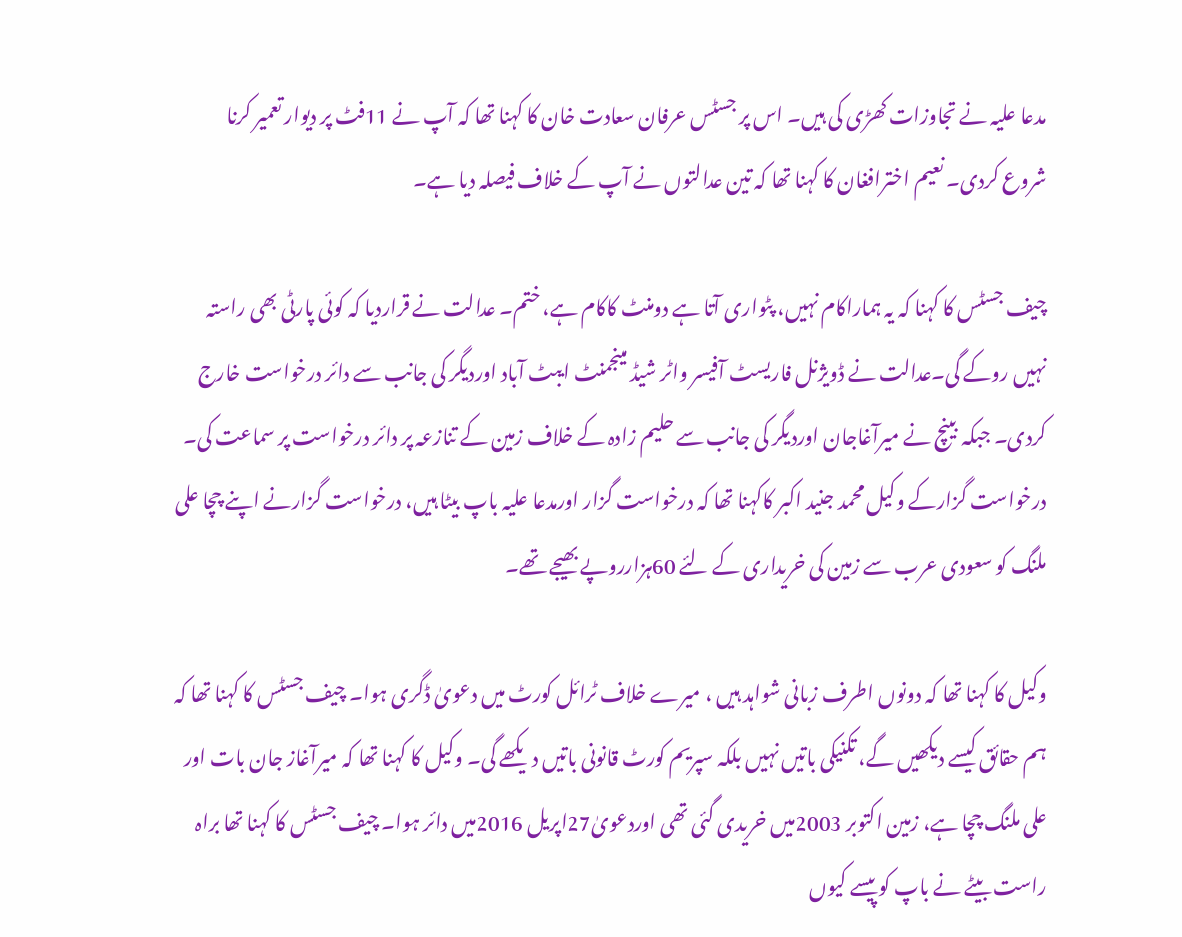مدعا علیہ نے تجاوزات کھڑی کی ہیں۔ اس پر جسٹس عرفان سعادت خان کا کہنا تھا کہ آپ نے 11فٹ پر دیوار تعمیر کرنا شروع کردی۔ نعیم اخترافغان کا کہنا تھا کہ تین عدالتوں نے آپ کے خلاف فیصلہ دیا ہے۔

چیف جسٹس کا کہنا کہ یہ ہماراکام نہیں، پٹواری آتا ہے دومنٹ کاکام ہے، ختم۔ عدالت نے قراردیا کہ کوئی پارٹی بھی راستہ نہیں روکے گی۔عدالت نے ڈویژنل فاریسٹ آفیسر واٹر شیڈ مینجمنٹ ایبٹ آباد اوردیگر کی جانب سے دائر درخواست خارج کردی۔ جبکہ بینچ نے میرآغاجان اوردیگر کی جانب سے حلیم زادہ کے خلاف زمین کے تنازعہ پر دائر درخواست پر سماعت کی۔ درخواست گزارکے وکیل محمد جنید اکبر کاکہنا تھا کہ درخواست گزار اورمدعا علیہ باپ بیٹا ہیں، درخواست گزارنے اپنے چچا علی ملنگ کو سعودی عرب سے زمین کی خریداری کے لئے 60ہزارروپے بھیجے تھے۔

وکیل کا کہنا تھا کہ دونوں اطرف زبانی شواہد ہیں ، میرے خلاف ٹرائل کورٹ میں دعویٰ ڈگری ہوا۔ چیف جسٹس کا کہنا تھا کہ ہم حقائق کیسے دیکھیں گے، تکنیکی باتیں نہیں بلکہ سپریم کورٹ قانونی باتیں دیکھے گی۔ وکیل کا کہنا تھا کہ میرآغاز جان بات اور علی ملنگ چچا ہے، زمین اکتوبر 2003میں خریدی گئی تھی اوردعویٰ27اپریل 2016میں دائر ہوا۔ چیف جسٹس کا کہنا تھا براہ راست بیٹے نے باپ کو پیسے کیوں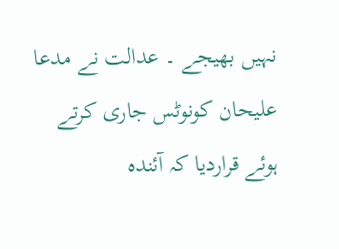نہیں بھیجے ۔ عدالت نے مدعا علیحان کونوٹس جاری کرتے ہوئے قراردیا کہ آئندہ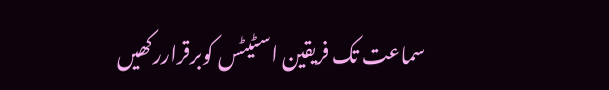سماعت تک فریقین اسٹیٹس کوبرقراررکھیں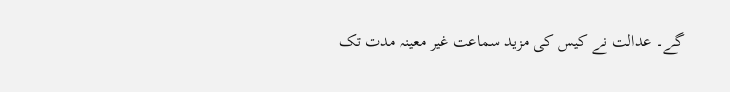گے۔ عدالت نے کیس کی مزید سماعت غیر معینہ مدت تک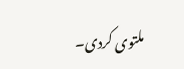ملتوی کردی۔